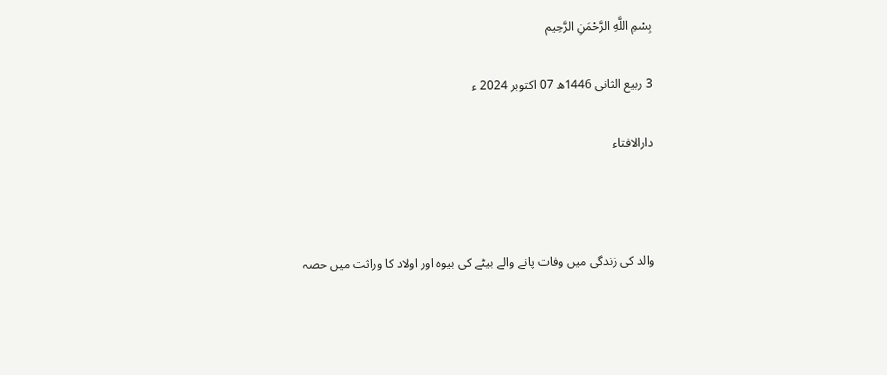بِسْمِ اللَّهِ الرَّحْمَنِ الرَّحِيم

3 ربیع الثانی 1446ھ 07 اکتوبر 2024 ء

دارالافتاء



والد کی زندگی میں وفات پانے والے بیٹے کی بیوہ اور اولاد کا وراثت میں حصہ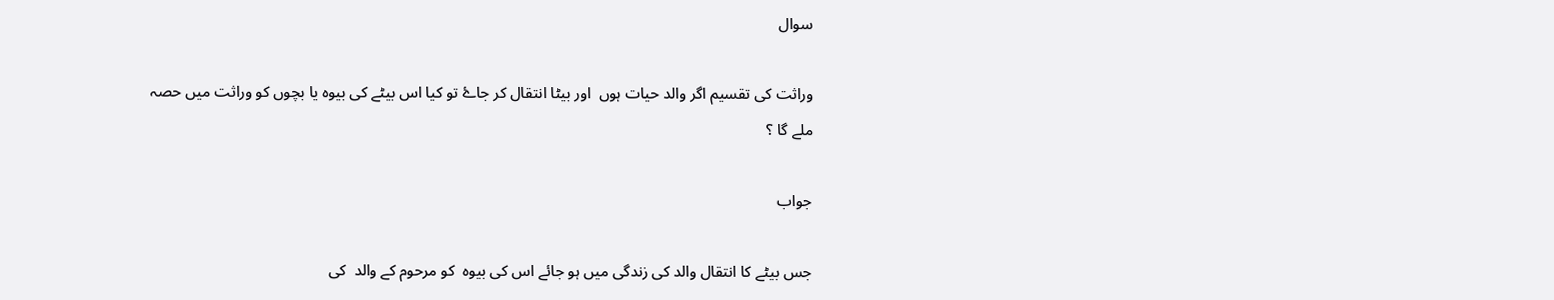سوال

وراثت کی تقسیم اگر والد حیات ہوں  اور بیٹا انتقال کر جاۓ تو کیا اس بیٹے کی بیوہ یا بچوں کو وراثت میں حصہ ملے گا ؟

جواب

جس بیٹے کا انتقال والد کی زندگی میں ہو جائے اس کی بیوہ  کو مرحوم کے والد  کی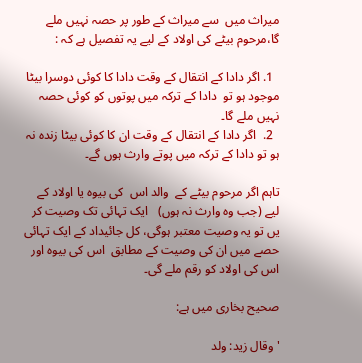میراث میں  سے میراث کے طور پر حصہ نہیں ملے گا،مرحوم بیٹے کی اولاد کے لیے یہ تفصیل ہے کہ :

  1. اگر دادا کے انتقال کے وقت دادا کا کوئی دوسرا بیٹا موجود ہو تو  دادا کے ترکہ میں پوتوں کو کوئی حصہ نہیں ملے گا۔
  2.  اگر دادا کے انتقال کے وقت ان کا کوئی بیٹا زندہ نہ ہو تو دادا کے ترکہ میں پوتے وارث ہوں گے۔

تاہم اگر مرحوم بیٹے کے  والد اس  کی بیوہ یا اولاد کے لیے (جب وہ وارث نہ ہوں)   ایک تہائی تک وصیت کر یں تو یہ وصیت معتبر ہوگی، کل جائیداد کے ایک تہائی حصے میں ان کی وصیت کے مطابق  اس کی بیوہ اور اس کی اولاد کو رقم ملے گی۔

صحیح بخاری میں ہے:

'وقال زيد: ولد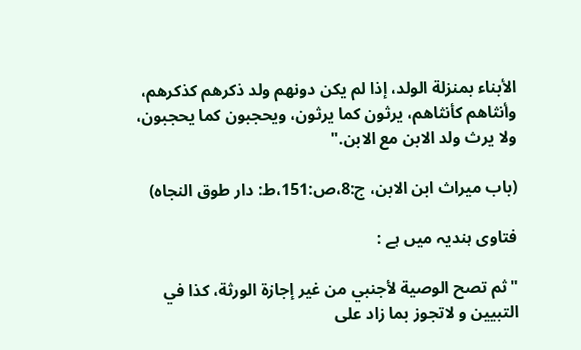الأبناء بمنزلة الولد، إذا لم يكن دونهم ولد ذكرهم كذكرهم، وأنثاهم كأنثاهم، يرثون كما يرثون، ويحجبون كما يحجبون، ولا يرث ولد الابن مع الابن."

(باب میراث ابن الابن، ج:8،ص:151،ط: دار طوق النجاہ)

فتاوی ہندیہ میں ہے :

"ثم تصح الوصية لأجنبي من غير إجازة الورثة، كذا في التبيين و لاتجوز بما زاد على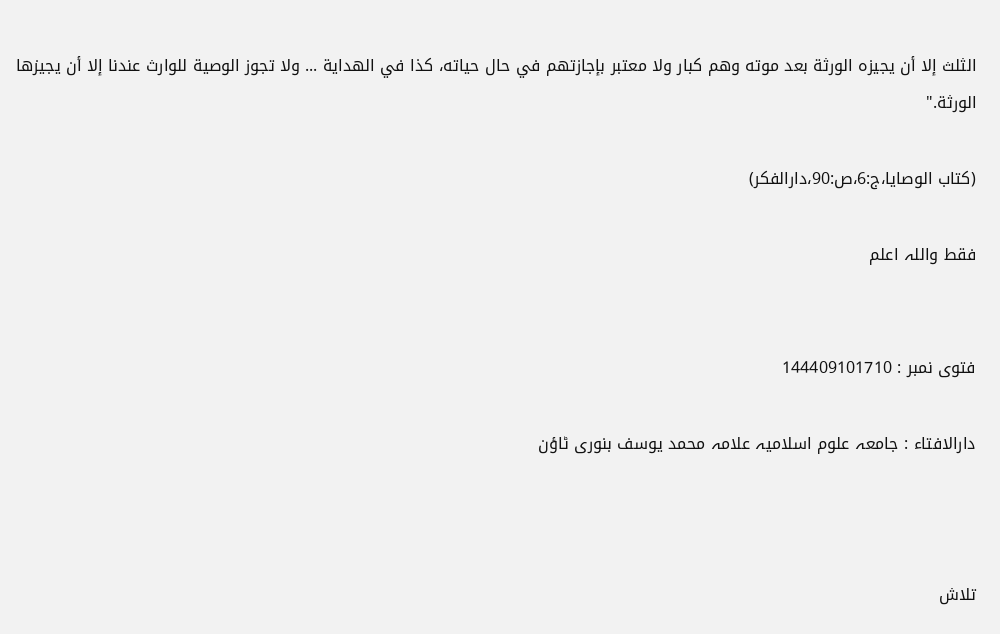الثلث إلا أن يجيزه الورثة بعد موته وهم كبار ولا معتبر بإجازتهم في حال حياته، كذا في الهداية ... ولا تجوز الوصية للوارث عندنا إلا أن يجيزها الورثة."

(کتاب الوصایا،ج:6،ص:90،دارالفکر)

فقط واللہ اعلم


فتوی نمبر : 144409101710

دارالافتاء : جامعہ علوم اسلامیہ علامہ محمد یوسف بنوری ٹاؤن



تلاش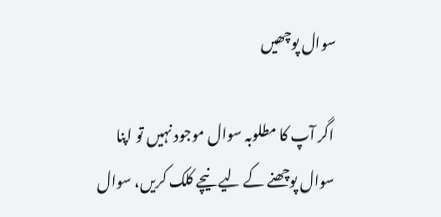سوال پوچھیں

اگر آپ کا مطلوبہ سوال موجود نہیں تو اپنا سوال پوچھنے کے لیے نیچے کلک کریں، سوال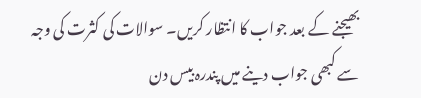بھیجنے کے بعد جواب کا انتظار کریں۔ سوالات کی کثرت کی وجہ سے کبھی جواب دینے میں پندرہ بیس دن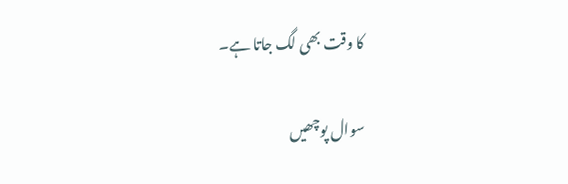کا وقت بھی لگ جاتا ہے۔

سوال پوچھیں